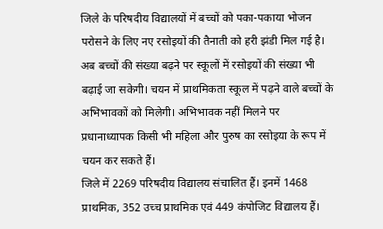जिले के परिषदीय विद्यालयों में बच्चों को पका-पकाया भोजन परोसने के लिए नए रसोइयों की तैनाती को हरी झंडी मिल गई है। अब बच्चों की संख्या बढ़ने पर स्कूलों में रसोइयों की संख्या भी बढ़ाई जा सकेगी। चयन में प्राथमिकता स्कूल में पढ़ने वाले बच्चों के अभिभावकों को मिलेगी। अभिभावक नहीं मिलने पर प्रधानाध्यापक किसी भी महिला और पुरुष का रसोइया के रूप में चयन कर सकते हैं।
जिले में 2269 परिषदीय विद्यालय संचालित हैं। इनमें 1468 प्राथमिक, 352 उच्च प्राथमिक एवं 449 कंपोजिट विद्यालय हैं।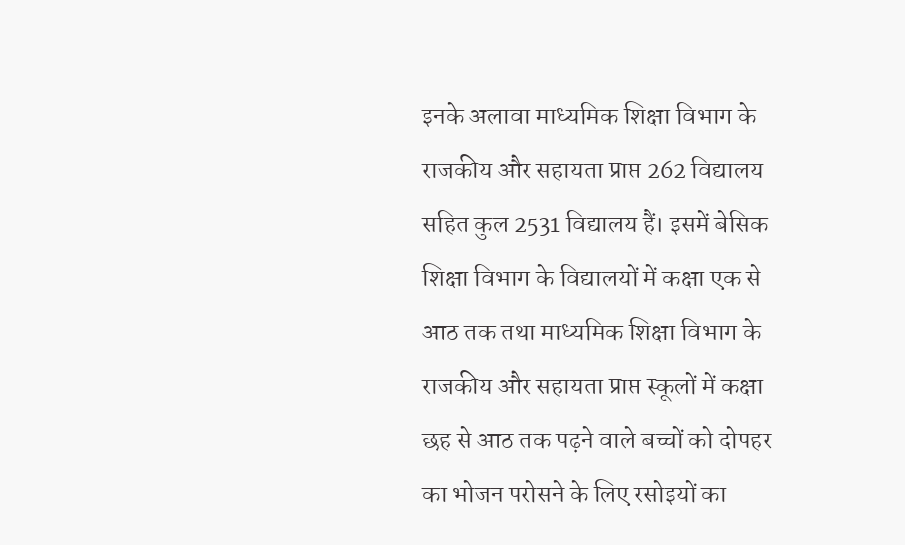इनके अलावा माध्यमिक शिक्षा विभाग के राजकीय और सहायता प्राप्त 262 विद्यालय सहित कुल 2531 विद्यालय हैं। इसमें बेसिक शिक्षा विभाग के विद्यालयों में कक्षा एक से आठ तक तथा माध्यमिक शिक्षा विभाग के राजकीय और सहायता प्राप्त स्कूलों में कक्षा छह से आठ तक पढ़ने वाले बच्चों को दोपहर का भोजन परोसने के लिए रसोइयों का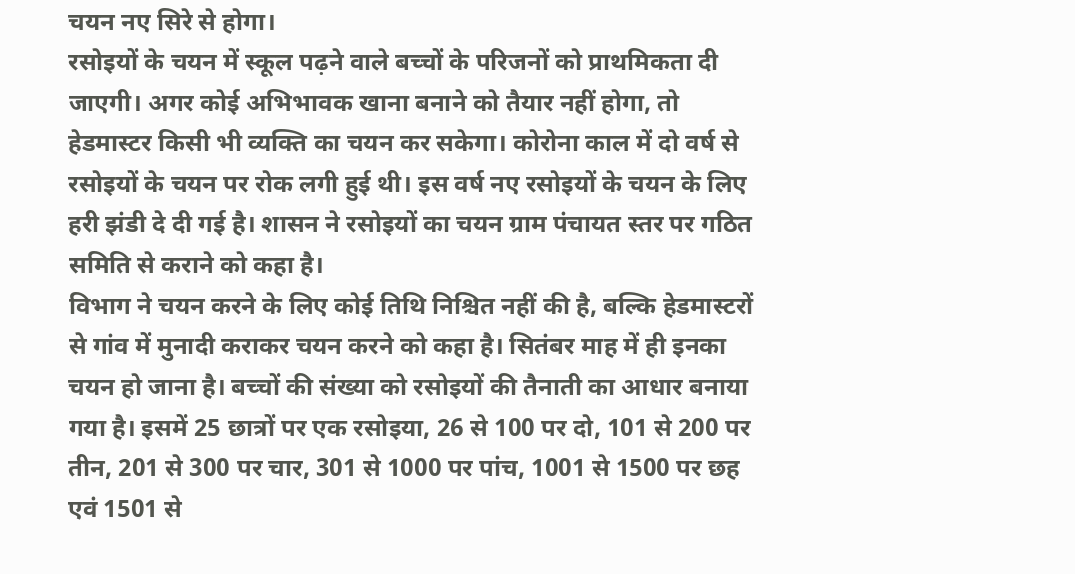चयन नए सिरे से होगा।
रसोइयों के चयन में स्कूल पढ़ने वाले बच्चों के परिजनों को प्राथमिकता दी जाएगी। अगर कोई अभिभावक खाना बनाने को तैयार नहीं होगा, तो हेडमास्टर किसी भी व्यक्ति का चयन कर सकेगा। कोरोना काल में दो वर्ष से रसोइयों के चयन पर रोक लगी हुई थी। इस वर्ष नए रसोइयों के चयन के लिए हरी झंडी दे दी गई है। शासन ने रसोइयों का चयन ग्राम पंचायत स्तर पर गठित समिति से कराने को कहा है।
विभाग ने चयन करने के लिए कोई तिथि निश्चित नहीं की है, बल्कि हेडमास्टरों से गांव में मुनादी कराकर चयन करने को कहा है। सितंबर माह में ही इनका चयन हो जाना है। बच्चों की संख्या को रसोइयों की तैनाती का आधार बनाया गया है। इसमें 25 छात्रों पर एक रसोइया, 26 से 100 पर दो, 101 से 200 पर तीन, 201 से 300 पर चार, 301 से 1000 पर पांच, 1001 से 1500 पर छह एवं 1501 से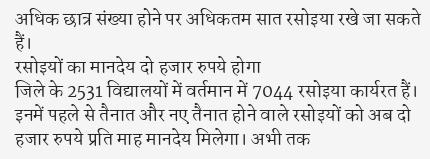अधिक छात्र संख्या होने पर अधिकतम सात रसोइया रखे जा सकते हैं।
रसोइयों का मानदेय दो हजार रुपये होगा
जिले के 2531 विद्यालयों में वर्तमान में 7044 रसोइया कार्यरत हैं। इनमें पहले से तैनात और नए तैनात होने वाले रसोइयों को अब दो हजार रुपये प्रति माह मानदेय मिलेगा। अभी तक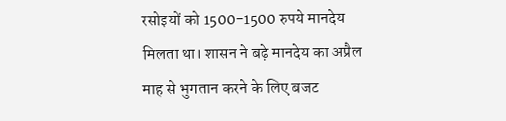रसोइयों को 1500-1500 रुपये मानदेय मिलता था। शासन ने बढ़े मानदेय का अप्रैल माह से भुगतान करने के लिए बजट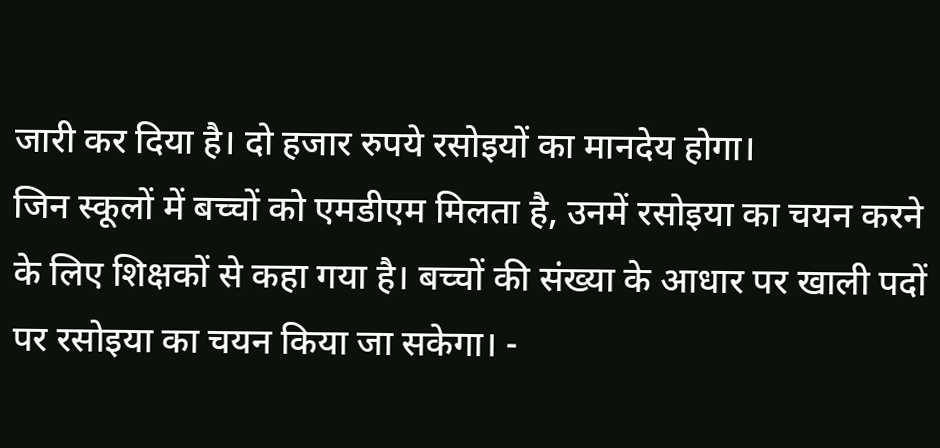जारी कर दिया है। दो हजार रुपये रसोइयों का मानदेय होगा।
जिन स्कूलों में बच्चों को एमडीएम मिलता है, उनमें रसोइया का चयन करने के लिए शिक्षकों से कहा गया है। बच्चों की संख्या के आधार पर खाली पदों पर रसोइया का चयन किया जा सकेगा। -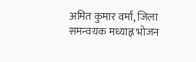अमित कुमार वर्मा, जिला समन्वयक मध्याह्न भोजन